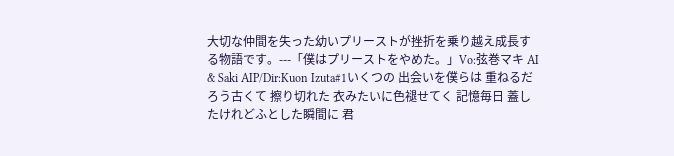大切な仲間を失った幼いプリーストが挫折を乗り越え成長する物語です。---「僕はプリーストをやめた。」Vo:弦巻マキ AI & Saki AIP/Dir:Kuon Izuta#1いくつの 出会いを僕らは 重ねるだろう古くて 擦り切れた 衣みたいに色褪せてく 記憶毎日 蓋したけれどふとした瞬間に 君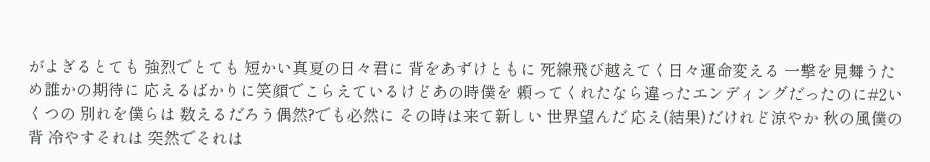がよぎるとても 強烈でとても 短かい真夏の日々君に 背をあずけともに 死線飛び越えてく日々運命変える 一撃を見舞うため誰かの期待に 応えるばかりに笑顔でこらえているけどあの時僕を 頼ってくれたなら違ったエンディングだったのに#2いくつの 別れを僕らは 数えるだろう偶然?でも必然に その時は来て新しい 世界望んだ 応え(結果)だけれど涼やか 秋の風僕の背 冷やすそれは 突然でそれは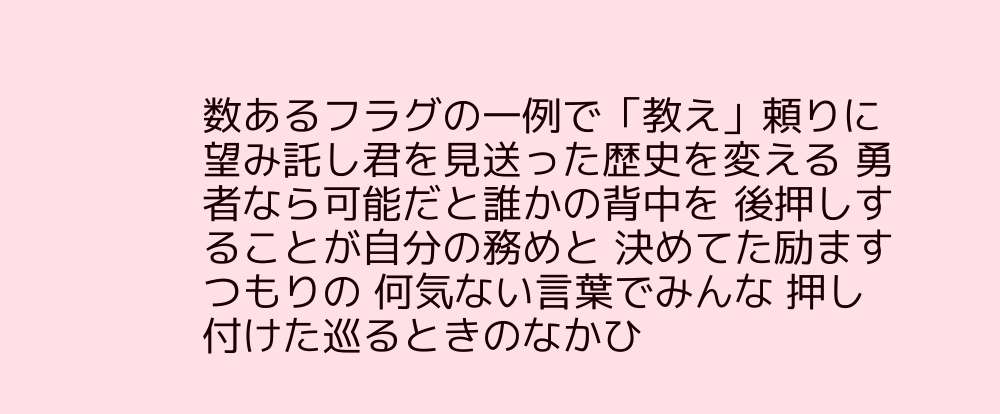数あるフラグの一例で「教え」頼りに 望み託し君を見送った歴史を変える 勇者なら可能だと誰かの背中を 後押しすることが自分の務めと 決めてた励ますつもりの 何気ない言葉でみんな 押し付けた巡るときのなかひ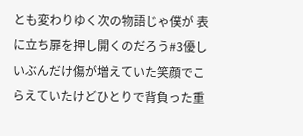とも変わりゆく次の物語じゃ僕が 表に立ち扉を押し開くのだろう#3優しいぶんだけ傷が増えていた笑顔でこらえていたけどひとりで背負った重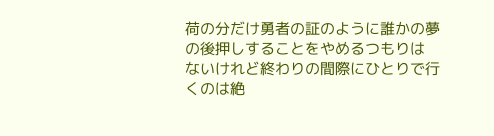荷の分だけ勇者の証のように誰かの夢の後押しすることをやめるつもりは ないけれど終わりの間際にひとりで行くのは絶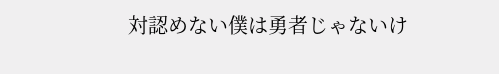対認めない僕は勇者じゃないけ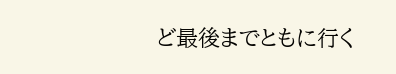ど最後までともに行く